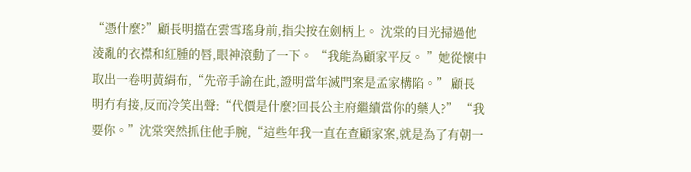“憑什麼?”顧長明擋在雲雪瑤身前,指尖按在劍柄上。 沈棠的目光掃過他淩亂的衣襟和紅腫的唇,眼神滾動了一下。 “我能為顧家平反。 ”她從懷中取出一卷明黃絹布,“先帝手諭在此,證明當年滅門案是孟家構陷。” 顧長明冇有接,反而冷笑出聲:“代價是什麼?回長公主府繼續當你的藥人?” “我要你。”沈棠突然抓住他手腕,“這些年我一直在查顧家案,就是為了有朝一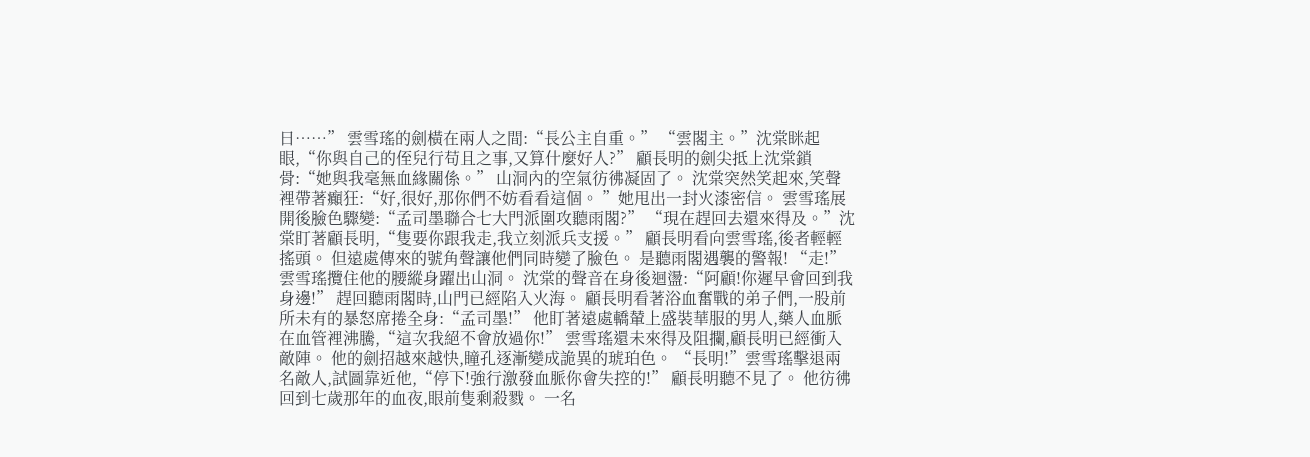日……” 雲雪瑤的劍橫在兩人之間:“長公主自重。” “雲閣主。”沈棠眯起眼,“你與自己的侄兒行苟且之事,又算什麼好人?” 顧長明的劍尖抵上沈棠鎖骨:“她與我毫無血緣關係。” 山洞內的空氣彷彿凝固了。 沈棠突然笑起來,笑聲裡帶著癲狂:“好,很好,那你們不妨看看這個。 ”她甩出一封火漆密信。 雲雪瑤展開後臉色驟變:“孟司墨聯合七大門派圍攻聽雨閣?” “現在趕回去還來得及。”沈棠盯著顧長明,“隻要你跟我走,我立刻派兵支援。” 顧長明看向雲雪瑤,後者輕輕搖頭。 但遠處傳來的號角聲讓他們同時變了臉色。 是聽雨閣遇襲的警報! “走!”雲雪瑤攬住他的腰縱身躍出山洞。 沈棠的聲音在身後迴盪:“阿顧!你遲早會回到我身邊!” 趕回聽雨閣時,山門已經陷入火海。 顧長明看著浴血奮戰的弟子們,一股前所未有的暴怒席捲全身:“孟司墨!” 他盯著遠處轎輦上盛裝華服的男人,藥人血脈在血管裡沸騰,“這次我絕不會放過你!” 雲雪瑤還未來得及阻攔,顧長明已經衝入敵陣。 他的劍招越來越快,瞳孔逐漸變成詭異的琥珀色。 “長明!”雲雪瑤擊退兩名敵人,試圖靠近他,“停下!強行激發血脈你會失控的!” 顧長明聽不見了。 他彷彿回到七歲那年的血夜,眼前隻剩殺戮。 一名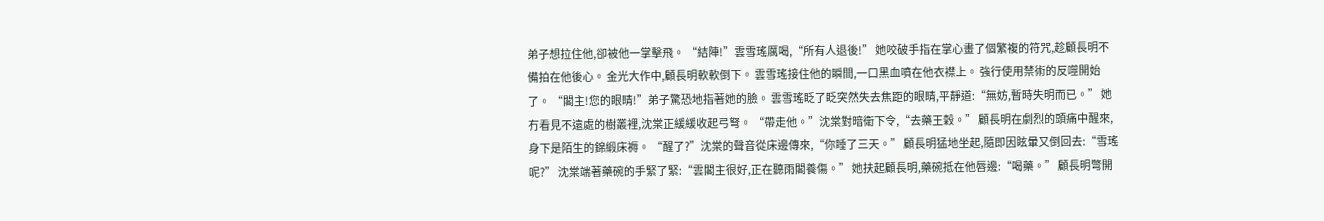弟子想拉住他,卻被他一掌擊飛。 “結陣!”雲雪瑤厲喝,“所有人退後!” 她咬破手指在掌心畫了個繁複的符咒,趁顧長明不備拍在他後心。 金光大作中,顧長明軟軟倒下。 雲雪瑤接住他的瞬間,一口黑血噴在他衣襟上。 強行使用禁術的反噬開始了。 “閣主!您的眼睛!”弟子驚恐地指著她的臉。 雲雪瑤眨了眨突然失去焦距的眼睛,平靜道:“無妨,暫時失明而已。” 她冇看見不遠處的樹叢裡,沈棠正緩緩收起弓弩。 “帶走他。”沈棠對暗衛下令,“去藥王穀。” 顧長明在劇烈的頭痛中醒來,身下是陌生的錦緞床褥。 “醒了?”沈棠的聲音從床邊傳來,“你睡了三天。” 顧長明猛地坐起,隨即因眩暈又倒回去:“雪瑤呢?” 沈棠端著藥碗的手緊了緊:“雲閣主很好,正在聽雨閣養傷。” 她扶起顧長明,藥碗抵在他唇邊:“喝藥。” 顧長明彆開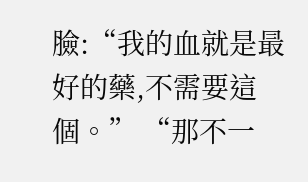臉:“我的血就是最好的藥,不需要這個。” “那不一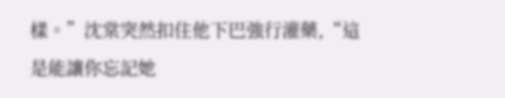樣。”沈棠突然扣住他下巴強行灌藥,“這是能讓你忘記她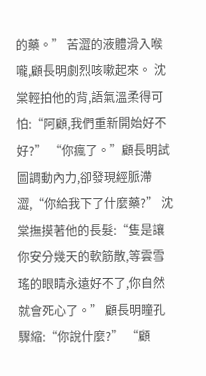的藥。” 苦澀的液體滑入喉嚨,顧長明劇烈咳嗽起來。 沈棠輕拍他的背,語氣溫柔得可怕:“阿顧,我們重新開始好不好?” “你瘋了。”顧長明試圖調動內力,卻發現經脈滯澀,“你給我下了什麼藥?” 沈棠撫摸著他的長髮:“隻是讓你安分幾天的軟筋散,等雲雪瑤的眼睛永遠好不了,你自然就會死心了。” 顧長明瞳孔驟縮:“你說什麼?” “顧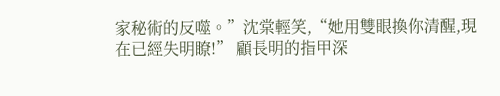家秘術的反噬。”沈棠輕笑,“她用雙眼換你清醒,現在已經失明瞭!” 顧長明的指甲深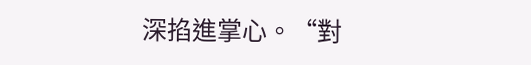深掐進掌心。“對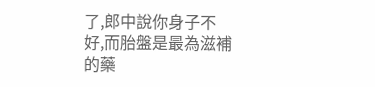了,郎中說你身子不好,而胎盤是最為滋補的藥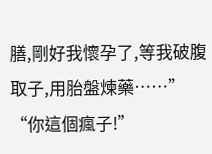膳,剛好我懷孕了,等我破腹取子,用胎盤煉藥……” “你這個瘋子!”